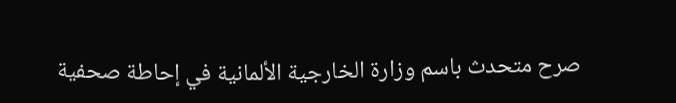صرح متحدث باسم وزارة الخارجية الألمانية في إحاطة صحفية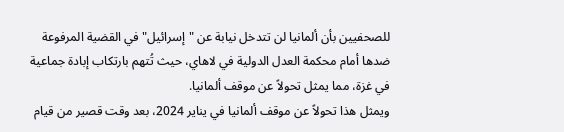للصحفيين بأن ألمانيا لن تتدخل نيابة عن "إسرائيل" في القضية المرفوعة ضدها أمام محكمة العدل الدولية في لاهاي، حيث تُتهم بارتكاب إبادة جماعية في غزة، مما يمثل تحولاً عن موقف ألمانيا.
ويمثل هذا تحولاً عن موقف ألمانيا في يناير 2024، بعد وقت قصير من قيام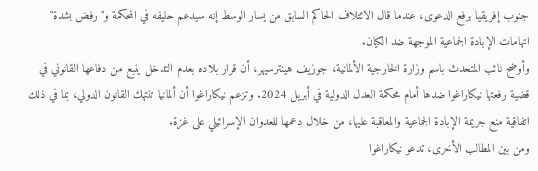جنوب إفريقيا برفع الدعوى، عندما قال الائتلاف الحاكم السابق من يسار الوسط إنه سيدعم حليفه في المحكمة و"رفض بشدة" اتهامات الإبادة الجماعية الموجهة ضد الكيان.
وأوضح نائب المتحدث باسم وزارة الخارجية الألمانية، جوزيف هينترسيهر، أن قرار بلاده بعدم التدخل ينبع من دفاعها القانوني في قضية رفعتها نيكاراغوا ضدها أمام محكمة العدل الدولية في أبريل 2024. وتزعم نيكاراغوا أن ألمانيا تنتهك القانون الدولي، بما في ذلك اتفاقية منع جريمة الإبادة الجماعية والمعاقبة عليها، من خلال دعمها للعدوان الإسرائيلي على غزة.
ومن بين المطالب الأخرى، تدعو نيكاراغوا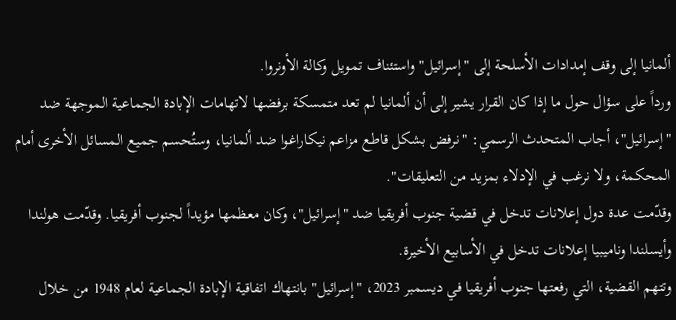ألمانيا إلى وقف إمدادات الأسلحة إلى "إسرائيل" واستئناف تمويل وكالة الأونروا.
ورداً على سؤال حول ما إذا كان القرار يشير إلى أن ألمانيا لم تعد متمسكة برفضها لاتهامات الإبادة الجماعية الموجهة ضد "إسرائيل"، أجاب المتحدث الرسمي: "نرفض بشكل قاطع مزاعم نيكاراغوا ضد ألمانيا، وستُحسم جميع المسائل الأخرى أمام المحكمة، ولا نرغب في الإدلاء بمزيد من التعليقات".
وقدّمت عدة دول إعلانات تدخل في قضية جنوب أفريقيا ضد "إسرائيل"، وكان معظمها مؤيداً لجنوب أفريقيا. وقدّمت هولندا وأيسلندا وناميبيا إعلانات تدخل في الأسابيع الأخيرة.
وتتهم القضية، التي رفعتها جنوب أفريقيا في ديسمبر 2023، "إسرائيل" بانتهاك اتفاقية الإبادة الجماعية لعام 1948 من خلال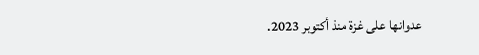عدوانها على غزة منذ أكتوبر 2023.